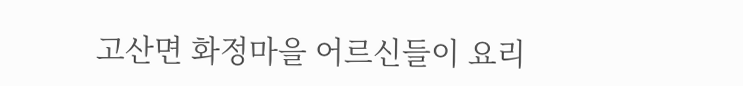고산면 화정마을 어르신들이 요리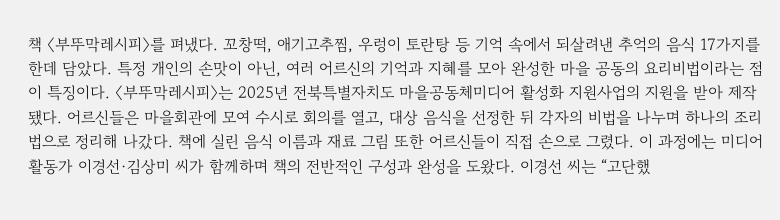책 〈부뚜막레시피〉를 펴냈다. 꼬창떡, 애기고추찜, 우렁이 토란탕 등 기억 속에서 되살려낸 추억의 음식 17가지를 한데 담았다. 특정 개인의 손맛이 아닌, 여러 어르신의 기억과 지혜를 모아 완성한 마을 공동의 요리비법이라는 점이 특징이다. 〈부뚜막레시피〉는 2025년 전북특별자치도 마을공동체미디어 활성화 지원사업의 지원을 받아 제작됐다. 어르신들은 마을회관에 모여 수시로 회의를 열고, 대상 음식을 선정한 뒤 각자의 비법을 나누며 하나의 조리법으로 정리해 나갔다. 책에 실린 음식 이름과 재료 그림 또한 어르신들이 직접 손으로 그렸다. 이 과정에는 미디어 활동가 이경선·김상미 씨가 함께하며 책의 전반적인 구성과 완성을 도왔다. 이경선 씨는 “고단했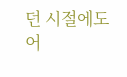던 시절에도 어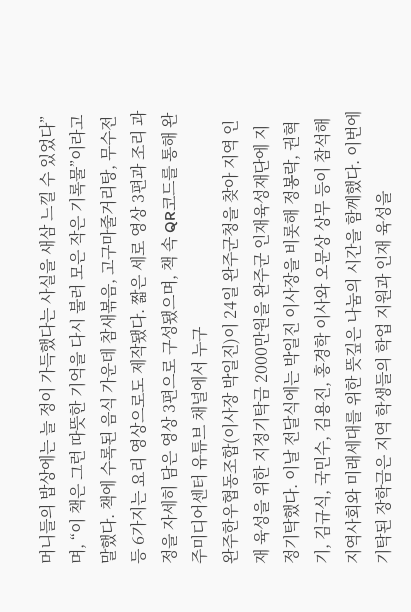머니들의 밥상에는 늘 정이 가득했다는 사실을 새삼 느낄 수 있었다”며, “이 책은 그런 따뜻한 기억을 다시 불러 모은 작은 기록물”이라고 말했다. 책에 수록된 음식 가운데 참새볶음, 고구마줄거리탕, 무수전 등 6가지는 요리 영상으로도 제작됐다. 짧은 세로 영상 3편과 조리 과정을 자세히 담은 영상 3편으로 구성됐으며, 책 속 QR코드를 통해 완주미디어센터 유튜브 채널에서 누구
완주한우협동조합(이사장 박일진)이 24일 완주군청을 찾아 지역 인재 육성을 위한 지정기탁금 2000만원을 완주군 인재육성재단에 지정기탁했다. 이날 전달식에는 박일진 이사장을 비롯해 정봉락, 권혁기, 김규식, 국민수, 김용진, 홍경학 이사와 오문상 상무 등이 참석해 지역사회와 미래세대를 위한 뜻깊은 나눔의 시간을 함께했다. 이번에 기탁된 장학금은 지역 학생들의 학업 지원과 인재 육성을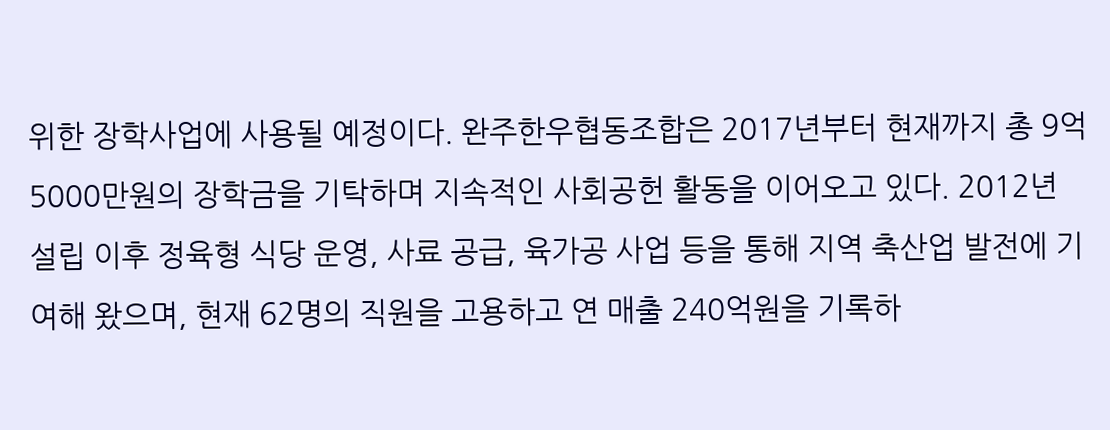위한 장학사업에 사용될 예정이다. 완주한우협동조합은 2017년부터 현재까지 총 9억 5000만원의 장학금을 기탁하며 지속적인 사회공헌 활동을 이어오고 있다. 2012년 설립 이후 정육형 식당 운영, 사료 공급, 육가공 사업 등을 통해 지역 축산업 발전에 기여해 왔으며, 현재 62명의 직원을 고용하고 연 매출 240억원을 기록하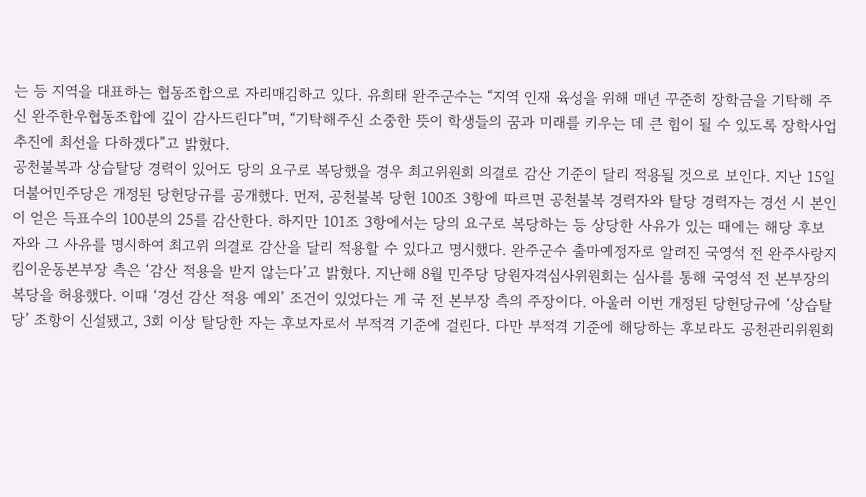는 등 지역을 대표하는 협동조합으로 자리매김하고 있다. 유희태 완주군수는 “지역 인재 육성을 위해 매년 꾸준히 장학금을 기탁해 주신 완주한우협동조합에 깊이 감사드린다”며, “기탁해주신 소중한 뜻이 학생들의 꿈과 미래를 키우는 데 큰 힘이 될 수 있도록 장학사업 추진에 최선을 다하겠다”고 밝혔다.
공천불복과 상습탈당 경력이 있어도 당의 요구로 복당했을 경우 최고위원회 의결로 감산 기준이 달리 적용될 것으로 보인다. 지난 15일 더불어민주당은 개정된 당헌당규를 공개했다. 먼저, 공천불복 당헌 100조 3항에 따르면 공천불복 경력자와 탈당 경력자는 경선 시 본인이 얻은 득표수의 100분의 25를 감산한다. 하지만 101조 3항에서는 당의 요구로 복당하는 등 상당한 사유가 있는 때에는 해당 후보자와 그 사유를 명시하여 최고위 의결로 감산을 달리 적용할 수 있다고 명시했다. 완주군수 출마예정자로 알려진 국영석 전 완주사랑지킴이운동본부장 측은 ‘감산 적용을 받지 않는다’고 밝혔다. 지난해 8월 민주당 당원자격심사위원회는 심사를 통해 국영석 전 본부장의 복당을 허용했다. 이때 ‘경선 감산 적용 예외’ 조건이 있었다는 게 국 전 본부장 측의 주장이다. 아울러 이번 개정된 당헌당규에 ‘상습탈당’ 조항이 신설됐고, 3회 이상 탈당한 자는 후보자로서 부적격 기준에 걸린다. 다만 부적격 기준에 해당하는 후보라도 공천관리위원회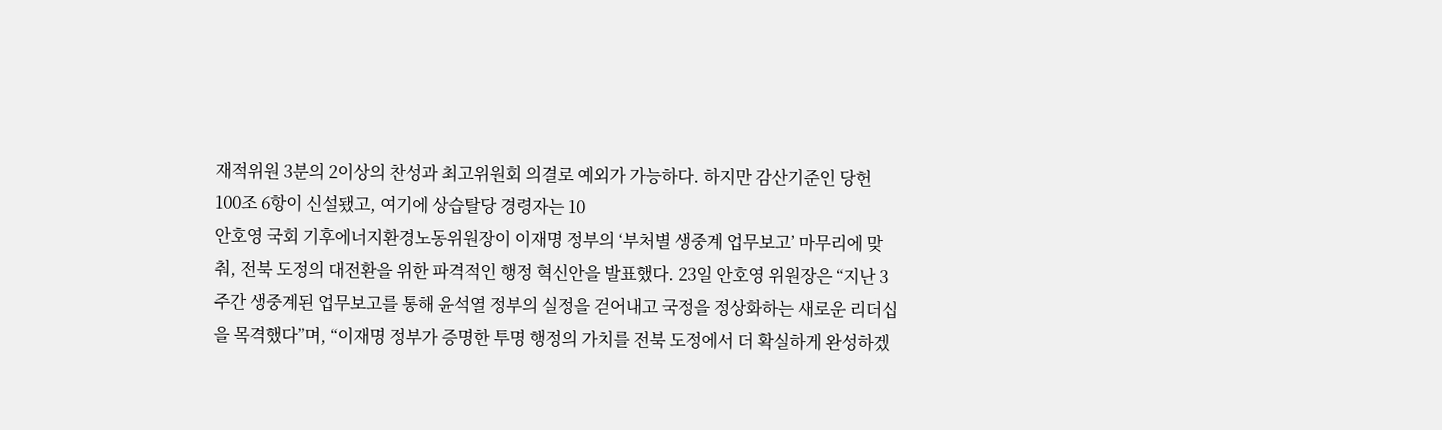재적위원 3분의 2이상의 찬성과 최고위원회 의결로 예외가 가능하다. 하지만 감산기준인 당헌 100조 6항이 신설됐고, 여기에 상습탈당 경령자는 10
안호영 국회 기후에너지환경노동위원장이 이재명 정부의 ‘부처별 생중계 업무보고’ 마무리에 맞춰, 전북 도정의 대전환을 위한 파격적인 행정 혁신안을 발표했다. 23일 안호영 위원장은 “지난 3주간 생중계된 업무보고를 통해 윤석열 정부의 실정을 걷어내고 국정을 정상화하는 새로운 리더십을 목격했다”며, “이재명 정부가 증명한 투명 행정의 가치를 전북 도정에서 더 확실하게 완성하겠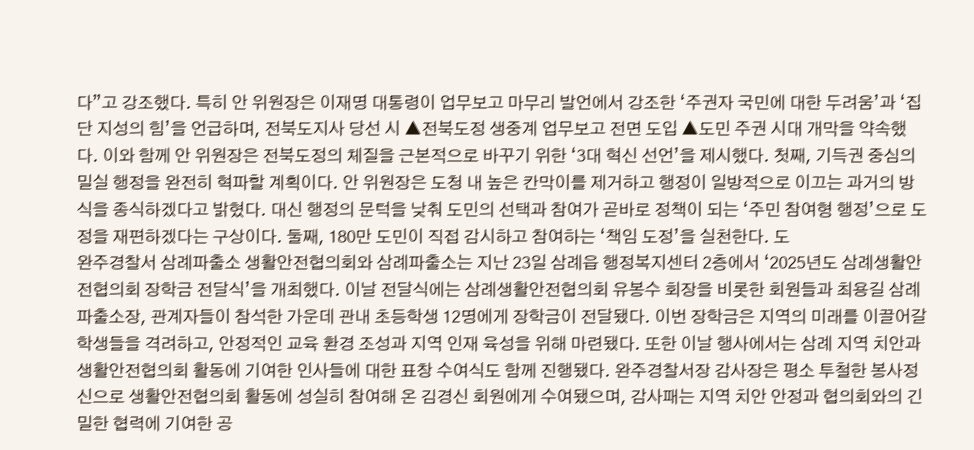다”고 강조했다. 특히 안 위원장은 이재명 대통령이 업무보고 마무리 발언에서 강조한 ‘주권자 국민에 대한 두려움’과 ‘집단 지성의 힘’을 언급하며, 전북도지사 당선 시 ▲전북도정 생중계 업무보고 전면 도입 ▲도민 주권 시대 개막을 약속했다. 이와 함께 안 위원장은 전북도정의 체질을 근본적으로 바꾸기 위한 ‘3대 혁신 선언’을 제시했다. 첫째, 기득권 중심의 밀실 행정을 완전히 혁파할 계획이다. 안 위원장은 도청 내 높은 칸막이를 제거하고 행정이 일방적으로 이끄는 과거의 방식을 종식하겠다고 밝혔다. 대신 행정의 문턱을 낮춰 도민의 선택과 참여가 곧바로 정책이 되는 ‘주민 참여형 행정’으로 도정을 재편하겠다는 구상이다. 둘째, 180만 도민이 직접 감시하고 참여하는 ‘책임 도정’을 실천한다. 도
완주경찰서 삼례파출소 생활안전협의회와 삼례파출소는 지난 23일 삼례읍 행정복지센터 2층에서 ‘2025년도 삼례생활안전협의회 장학금 전달식’을 개최했다. 이날 전달식에는 삼례생활안전협의회 유봉수 회장을 비롯한 회원들과 최용길 삼례파출소장, 관계자들이 참석한 가운데 관내 초등학생 12명에게 장학금이 전달됐다. 이번 장학금은 지역의 미래를 이끌어갈 학생들을 격려하고, 안정적인 교육 환경 조성과 지역 인재 육성을 위해 마련됐다. 또한 이날 행사에서는 삼례 지역 치안과 생활안전협의회 활동에 기여한 인사들에 대한 표창 수여식도 함께 진행됐다. 완주경찰서장 감사장은 평소 투철한 봉사정신으로 생활안전협의회 활동에 성실히 참여해 온 김경신 회원에게 수여됐으며, 감사패는 지역 치안 안정과 협의회와의 긴밀한 협력에 기여한 공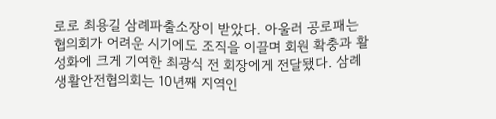로로 최용길 삼례파출소장이 받았다. 아울러 공로패는 협의회가 어려운 시기에도 조직을 이끌며 회원 확충과 활성화에 크게 기여한 최광식 전 회장에게 전달됐다. 삼례생활안전협의회는 10년째 지역인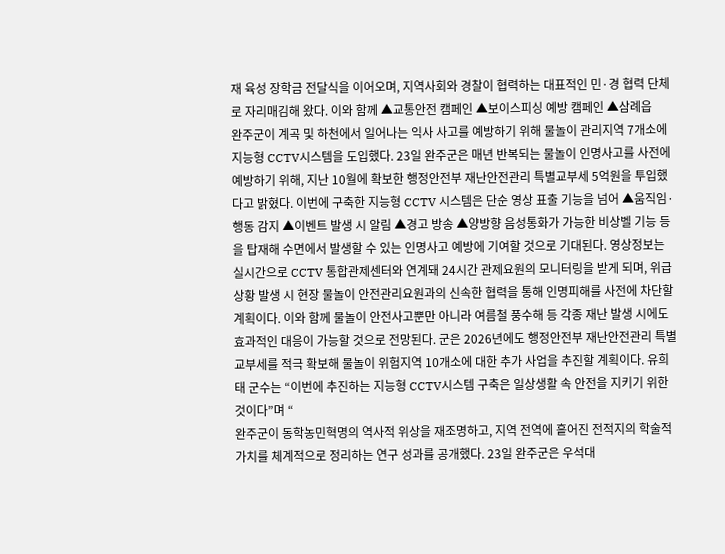재 육성 장학금 전달식을 이어오며, 지역사회와 경찰이 협력하는 대표적인 민·경 협력 단체로 자리매김해 왔다. 이와 함께 ▲교통안전 캠페인 ▲보이스피싱 예방 캠페인 ▲삼례읍
완주군이 계곡 및 하천에서 일어나는 익사 사고를 예방하기 위해 물놀이 관리지역 7개소에 지능형 CCTV시스템을 도입했다. 23일 완주군은 매년 반복되는 물놀이 인명사고를 사전에 예방하기 위해, 지난 10월에 확보한 행정안전부 재난안전관리 특별교부세 5억원을 투입했다고 밝혔다. 이번에 구축한 지능형 CCTV 시스템은 단순 영상 표출 기능을 넘어 ▲움직임·행동 감지 ▲이벤트 발생 시 알림 ▲경고 방송 ▲양방향 음성통화가 가능한 비상벨 기능 등을 탑재해 수면에서 발생할 수 있는 인명사고 예방에 기여할 것으로 기대된다. 영상정보는 실시간으로 CCTV 통합관제센터와 연계돼 24시간 관제요원의 모니터링을 받게 되며, 위급 상황 발생 시 현장 물놀이 안전관리요원과의 신속한 협력을 통해 인명피해를 사전에 차단할 계획이다. 이와 함께 물놀이 안전사고뿐만 아니라 여름철 풍수해 등 각종 재난 발생 시에도 효과적인 대응이 가능할 것으로 전망된다. 군은 2026년에도 행정안전부 재난안전관리 특별교부세를 적극 확보해 물놀이 위험지역 10개소에 대한 추가 사업을 추진할 계획이다. 유희태 군수는 “이번에 추진하는 지능형 CCTV시스템 구축은 일상생활 속 안전을 지키기 위한 것이다”며 “
완주군이 동학농민혁명의 역사적 위상을 재조명하고, 지역 전역에 흩어진 전적지의 학술적 가치를 체계적으로 정리하는 연구 성과를 공개했다. 23일 완주군은 우석대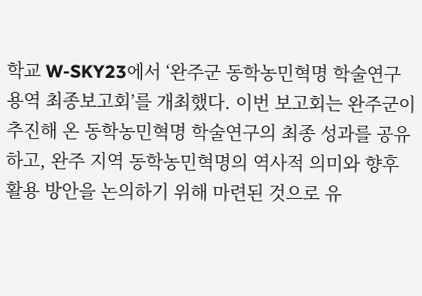학교 W-SKY23에서 ‘완주군 동학농민혁명 학술연구 용역 최종보고회’를 개최했다. 이번 보고회는 완주군이 추진해 온 동학농민혁명 학술연구의 최종 성과를 공유하고, 완주 지역 동학농민혁명의 역사적 의미와 향후 활용 방안을 논의하기 위해 마련된 것으로 유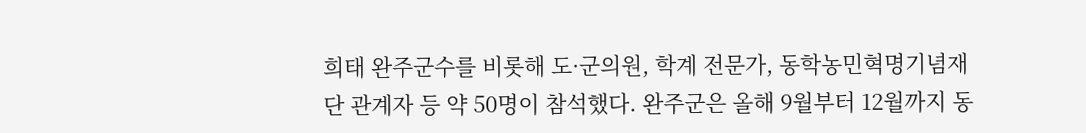희태 완주군수를 비롯해 도·군의원, 학계 전문가, 동학농민혁명기념재단 관계자 등 약 50명이 참석했다. 완주군은 올해 9월부터 12월까지 동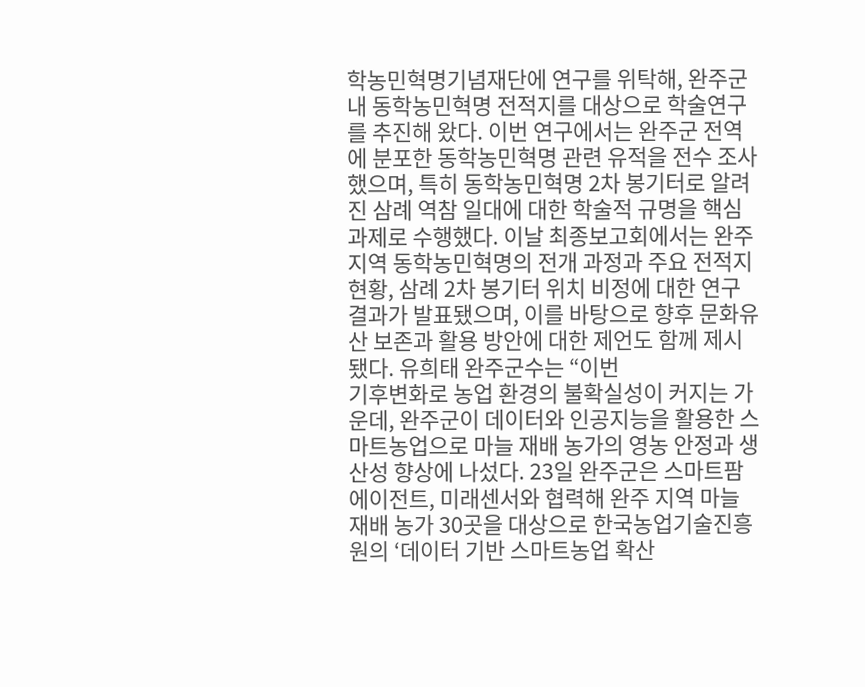학농민혁명기념재단에 연구를 위탁해, 완주군 내 동학농민혁명 전적지를 대상으로 학술연구를 추진해 왔다. 이번 연구에서는 완주군 전역에 분포한 동학농민혁명 관련 유적을 전수 조사했으며, 특히 동학농민혁명 2차 봉기터로 알려진 삼례 역참 일대에 대한 학술적 규명을 핵심 과제로 수행했다. 이날 최종보고회에서는 완주 지역 동학농민혁명의 전개 과정과 주요 전적지 현황, 삼례 2차 봉기터 위치 비정에 대한 연구 결과가 발표됐으며, 이를 바탕으로 향후 문화유산 보존과 활용 방안에 대한 제언도 함께 제시됐다. 유희태 완주군수는 “이번
기후변화로 농업 환경의 불확실성이 커지는 가운데, 완주군이 데이터와 인공지능을 활용한 스마트농업으로 마늘 재배 농가의 영농 안정과 생산성 향상에 나섰다. 23일 완주군은 스마트팜에이전트, 미래센서와 협력해 완주 지역 마늘 재배 농가 30곳을 대상으로 한국농업기술진흥원의 ‘데이터 기반 스마트농업 확산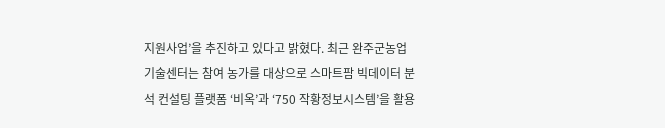지원사업’을 추진하고 있다고 밝혔다. 최근 완주군농업기술센터는 참여 농가를 대상으로 스마트팜 빅데이터 분석 컨설팅 플랫폼 ‘비옥’과 ‘750 작황정보시스템’을 활용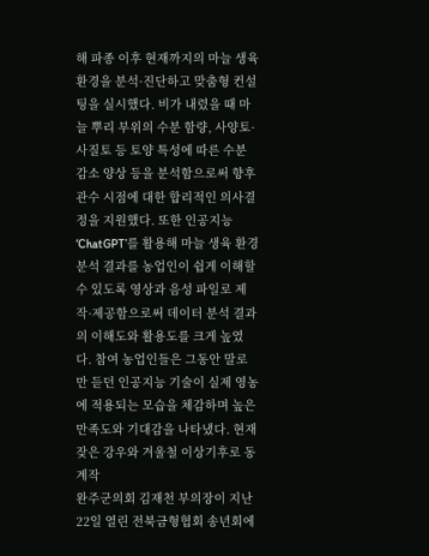해 파종 이후 현재까지의 마늘 생육 환경을 분석·진단하고 맞춤형 컨설팅을 실시했다. 비가 내렸을 때 마늘 뿌리 부위의 수분 함량, 사양토·사질토 등 토양 특성에 따른 수분 감소 양상 등을 분석함으로써 향후 관수 시점에 대한 합리적인 의사결정을 지원했다. 또한 인공지능 ‘ChatGPT’를 활용해 마늘 생육 환경 분석 결과를 농업인이 쉽게 이해할 수 있도록 영상과 음성 파일로 제작·제공함으로써 데이터 분석 결과의 이해도와 활용도를 크게 높였다. 참여 농업인들은 그동안 말로만 듣던 인공지능 기술이 실제 영농에 적용되는 모습을 체감하며 높은 만족도와 기대감을 나타냈다. 현재 잦은 강우와 겨울철 이상기후로 동계작
완주군의회 김재천 부의장이 지난 22일 열린 전북금형협회 송년회에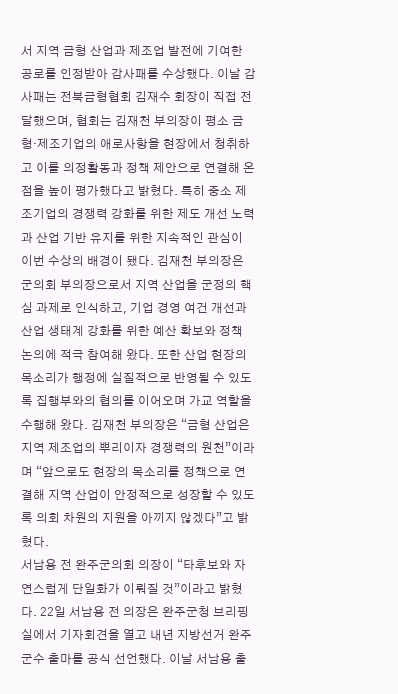서 지역 금형 산업과 제조업 발전에 기여한 공로를 인정받아 감사패를 수상했다. 이날 감사패는 전북금형협회 김재수 회장이 직접 전달했으며, 협회는 김재천 부의장이 평소 금형·제조기업의 애로사항을 현장에서 청취하고 이를 의정활동과 정책 제안으로 연결해 온 점을 높이 평가했다고 밝혔다. 특히 중소 제조기업의 경쟁력 강화를 위한 제도 개선 노력과 산업 기반 유지를 위한 지속적인 관심이 이번 수상의 배경이 됐다. 김재천 부의장은 군의회 부의장으로서 지역 산업을 군정의 핵심 과제로 인식하고, 기업 경영 여건 개선과 산업 생태계 강화를 위한 예산 확보와 정책 논의에 적극 참여해 왔다. 또한 산업 현장의 목소리가 행정에 실질적으로 반영될 수 있도록 집행부와의 협의를 이어오며 가교 역할을 수행해 왔다. 김재천 부의장은 “금형 산업은 지역 제조업의 뿌리이자 경쟁력의 원천”이라며 “앞으로도 현장의 목소리를 정책으로 연결해 지역 산업이 안정적으로 성장할 수 있도록 의회 차원의 지원을 아끼지 않겠다”고 밝혔다.
서남용 전 완주군의회 의장이 “타후보와 자연스럽게 단일화가 이뤄질 것”이라고 밝혔다. 22일 서남용 전 의장은 완주군청 브리핑실에서 기자회견을 열고 내년 지방선거 완주군수 출마를 공식 선언했다. 이날 서남용 출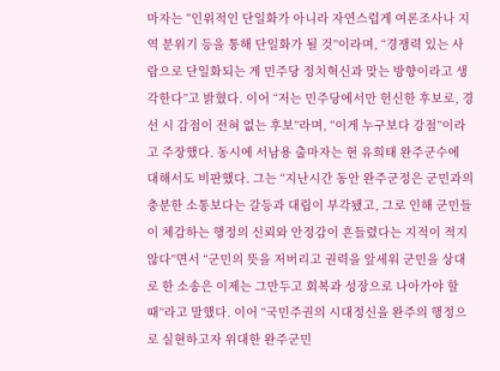마자는 “인위적인 단일화가 아니라 자연스럽게 여론조사나 지역 분위기 등을 통해 단일화가 될 것”이라며, “경쟁력 있는 사람으로 단일화되는 게 민주당 정치혁신과 맞는 방향이라고 생각한다”고 밝혔다. 이어 “저는 민주당에서만 헌신한 후보로, 경선 시 감점이 전혀 없는 후보”라며, “이게 누구보다 강점”이라고 주장했다. 동시에 서남용 출마자는 현 유희태 완주군수에 대해서도 비판했다. 그는 “지난시간 동안 완주군정은 군민과의 충분한 소통보다는 갈등과 대립이 부각됐고, 그로 인해 군민들이 체감하는 행정의 신뢰와 안정감이 흔들렸다는 지적이 적지 않다”면서 “군민의 뜻을 저버리고 권력을 앞세워 군민을 상대로 한 소송은 이제는 그만두고 회복과 성장으로 나아가야 할 때”라고 말했다. 이어 “국민주권의 시대정신을 완주의 행정으로 실현하고자 위대한 완주군민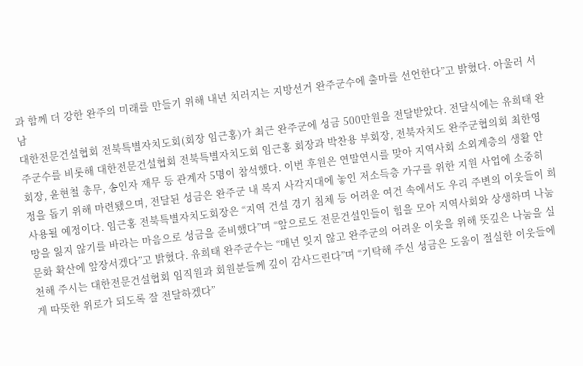과 함께 더 강한 완주의 미래를 만들기 위해 내년 치러지는 지방선거 완주군수에 출마를 선언한다”고 밝혔다. 아울러 서남
대한전문건설협회 전북특별자치도회(회장 임근홍)가 최근 완주군에 성금 500만원을 전달받았다. 전달식에는 유희태 완주군수를 비롯해 대한전문건설협회 전북특별자치도회 임근홍 회장과 박찬용 부회장, 전북자치도 완주군협의회 최한영 회장, 윤현철 총무, 송인자 재무 등 관계자 5명이 참석했다. 이번 후원은 연말연시를 맞아 지역사회 소외계층의 생활 안정을 돕기 위해 마련됐으며, 전달된 성금은 완주군 내 복지 사각지대에 놓인 저소득층 가구를 위한 지원 사업에 소중히 사용될 예정이다. 임근홍 전북특별자치도회장은 “지역 건설 경기 침체 등 어려운 여건 속에서도 우리 주변의 이웃들이 희망을 잃지 않기를 바라는 마음으로 성금을 준비했다”며 “앞으로도 전문건설인들이 힘을 모아 지역사회와 상생하며 나눔 문화 확산에 앞장서겠다”고 밝혔다. 유희태 완주군수는 “매년 잊지 않고 완주군의 어려운 이웃을 위해 뜻깊은 나눔을 실천해 주시는 대한전문건설협회 임직원과 회원분들께 깊이 감사드린다”며 “기탁해 주신 성금은 도움이 절실한 이웃들에게 따뜻한 위로가 되도록 잘 전달하겠다”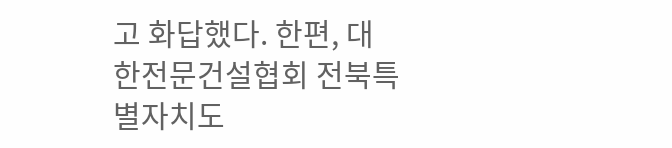고 화답했다. 한편, 대한전문건설협회 전북특별자치도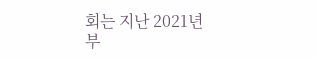회는 지난 2021년부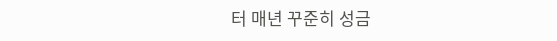터 매년 꾸준히 성금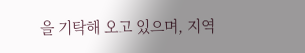을 기탁해 오고 있으며, 지역